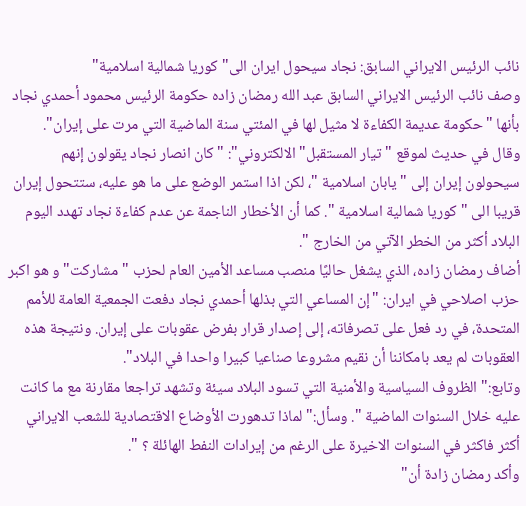نائب الرئيس الايراني السابق: نجاد سيحول ايران الى"كوريا شمالية اسلامية"
وصف نائب الرئيس الايراني السابق عبد الله رمضان زاده حكومة الرئيس محمود أحمدي نجاد بأنها "حكومة عديمة الكفاءة لا مثيل لها في المئتي سنة الماضية التي مرت على إيران".
وقال في حديث لموقع " تيار المستقبل" الالكتروني": "كان انصار نجاد يقولون إنهم سيحولون إيران إلى " يابان اسلامية "، لكن اذا استمر الوضع على ما هو عليه، ستتحول إيران قريبا الى " كوريا شمالية اسلامية ". كما أن الأخطار الناجمة عن عدم كفاءة نجاد تهدد اليوم البلاد أکثر من الخطر الآتي من الخارج ".
أضاف رمضان زاده، الذي يشغل حاليًا منصب مساعد الأمين العام لحزب "مشاركت" و هو اكبر حزب اصلاحي في ايران: "إن المساعي التي بذلها أحمدي نجاد دفعت الجمعية العامة للأمم المتحدة، في رد فعل على تصرفاته، إلى إصدار قرار بفرض عقوبات على إيران. ونتيجة هذه العقوبات لم يعد بامكاننا أن نقيم مشروعا صناعيا كبيرا واحدا في البلاد".
وتابع:" الظروف السياسية والأمنية التي تسود البلاد سيئة وتشهد تراجعا مقارنة مع ما كانت عليه خلال السنوات الماضية ". وسأل:" لماذا تدهورت الأوضاع الاقتصادية للشعب الايراني أکثر فاكثر في السنوات الاخيرة على الرغم من إيرادات النفط الهائلة ؟ ".
وأكد رمضان زادة أن"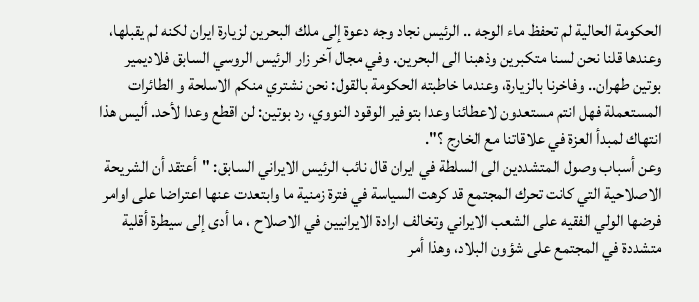الحكومة الحالية لم تحفظ ماء الوجه .. الرئيس نجاد وجه دعوة إلى ملك البحرين لزيارة ايران لكنه لم يقبلها، وعندها قلنا نحن لسنا متكبرين وذهبنا الى البحرين. وفي مجال آخر زار الرئيس الروسي السابق فلاديمير بوتين طهران.. وفاخرنا بالزيارة، وعندما خاطبته الحكومة بالقول: نحن نشتري منكم الاسلحة و الطائرات المستعملة فهل انتم مستعدون لاعطائنا وعدا بتوفير الوقود النووي، رد بوتين: لن اقطع وعدا لأحد. أليس هذا انتهاك لمبدأ العزة في علاقاتنا مع الخارج ؟".
وعن أسباب وصول المتشددين الى السلطة في ايران قال نائب الرئيس الايراني السابق: "أعتقد أن الشريحة الاصلاحية التي کانت تحرك المجتمع قد كرهت السياسة في فترة زمنية ما وابتعدت عنها اعتراضا على اوامر فرضها الولي الفقيه على الشعب الايراني وتخالف ارادة الايرانيين في الاصلاح ، ما أدى إلى سيطرة أقلية متشددة في المجتمع على شؤون البلاد، وهذا أمر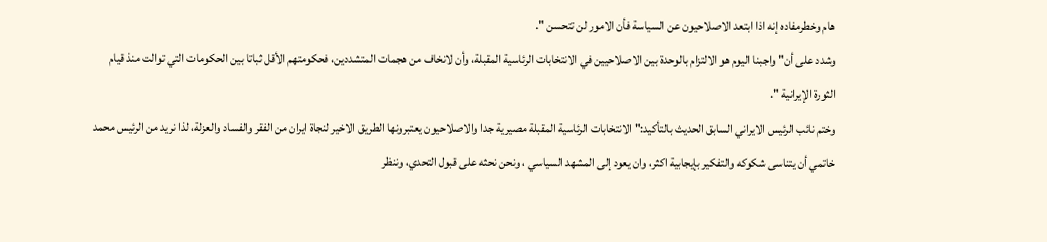هام وخطرمفاده إنه اذا ابتعد الاصلاحيون عن السياسة فأن الامور لن تتحسن ".
وشدد على أن" واجبنا اليوم هو الالتزام بالوحدة بين الاصلاحيين في الانتخابات الرئاسية المقبلة، وأن لانخاف من هجمات المتشددين، فحكومتهم الأقل ثباتا بين الحكومات التي توالت منذ قيام الثورة الإيرانية ".
وختم نائب الرئيس الايراني السابق الحديث بالتأكيد:" الانتخابات الرئاسية المقبلة مصيرية جدا والاصلاحيون يعتبرونها الطريق الاخير لنجاة ايران من الفقر والفساد والعزلة، لذا نريد من الرئيس محمد خاتمي أن يتناسى شكوكه والتفكير بإيجابية اكثر، وان يعود إلى المشهد السياسي ، ونحن نحثه على قبول التحدي، وننظر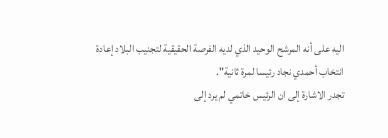اليه على أنه المرشح الوحيد الذي لديه الفرصة الحقيقية لتجنيب البلاد إعادة انتخاب أحمدي نجاد رئيسا لمرة ثانية".
تجدر الاشارة إلى ان الرئيس خاتمي لم يرد إلى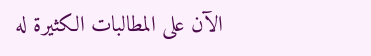الآن على المطالبات الكثيرة له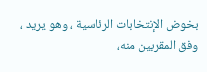بخوض الإنتخابات الرئاسية ، وهو يريد ، وفق المقربين منه،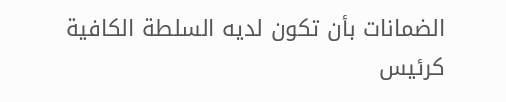الضمانات بأن تكون لديه السلطة الكافية كرئيس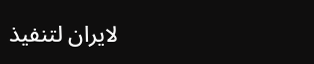لايران لتنفيذ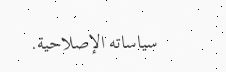سياساته الإصلاحية.